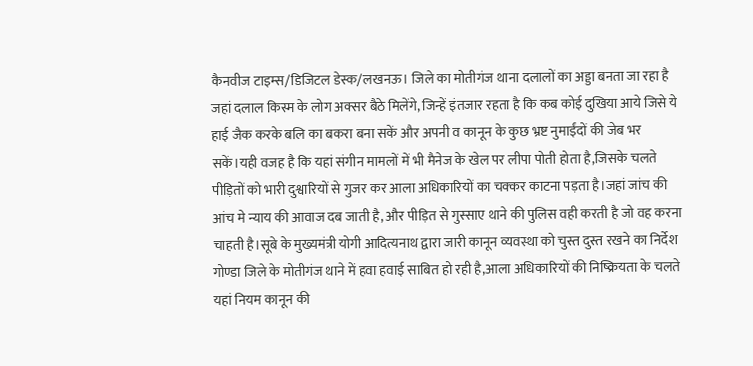कैनवीज टाइम्स/डिजिटल डेस्क/लखनऊ। जिले का मोतीगंज थाना दलालों का अड्डा बनता जा रहा है जहां दलाल किस्म के लोग अक्सर बैठे मिलेंगे, जिन्हें इंतजार रहता है कि कब कोई दुखिया आये जिसे ये हाई जैक करके बलि का बकरा बना सकें और अपनी व कानून के कुछ भ्रष्ट नुमाईंदों की जेब भर सकें।यही वजह है कि यहां संगीन मामलों में भी मैनेज के खेल पर लीपा पोती होता है,जिसके चलते पीड़ितों को भारी दुश्वारियों से गुजर कर आला अधिकारियों का चक्कर काटना पड़ता है।जहां जांच की आंच मे न्याय की आवाज दब जाती है, और पीड़ित से गुस्साए थाने की पुलिस वही करती है जो वह करना चाहती है।सूबे के मुख्यमंत्री योगी आदित्यनाथ द्वारा जारी कानून व्यवस्था को चुस्त दुस्त रखने का निर्देश गोण्डा जिले के मोतीगंज थाने में हवा हवाई साबित हो रही है,आला अधिकारियों की निष्क्रियता के चलते यहां नियम कानून की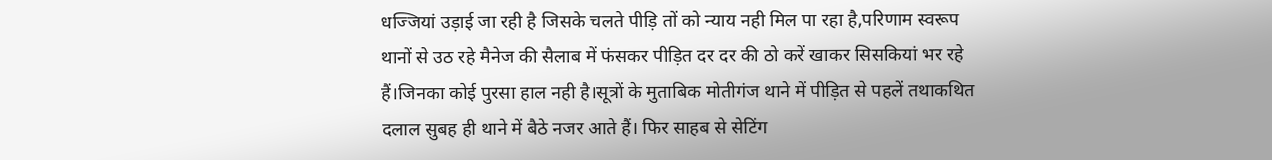धज्जियां उड़ाई जा रही है जिसके चलते पीड़ि तों को न्याय नही मिल पा रहा है,परिणाम स्वरूप थानों से उठ रहे मैनेज की सैलाब में फंसकर पीड़ित दर दर की ठो करें खाकर सिसकियां भर रहे हैं।जिनका कोई पुरसा हाल नही है।सूत्रों के मुताबिक मोतीगंज थाने में पीड़ित से पहलें तथाकथित दलाल सुबह ही थाने में बैठे नजर आते हैं। फिर साहब से सेटिंग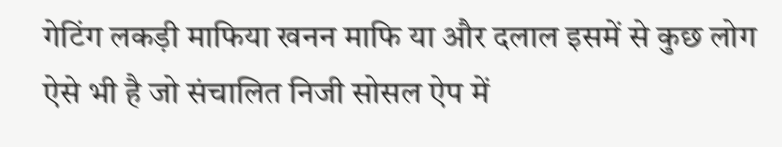गेटिंग लकड़ी माफिया खनन माफि या और दलाल इसमें से कुछ लोग ऐसे भी है जो संचालित निजी सोसल ऐप में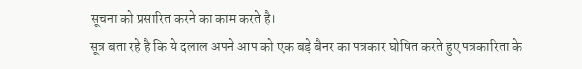सूचना को प्रसारित करने का काम करते है।
सूत्र बता रहे है कि ये दलाल अपने आप को एक बड़े बैनर का पत्रकार घोषित करते हुए पत्रकारिता के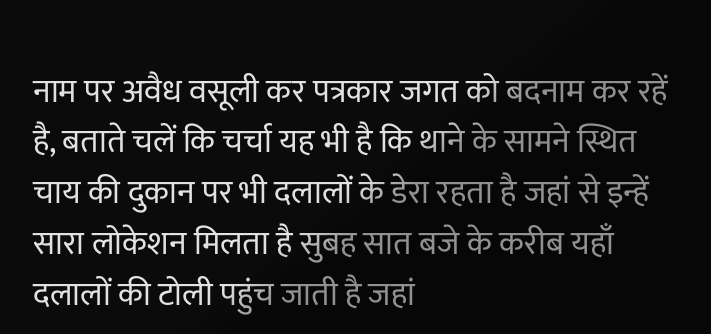नाम पर अवैध वसूली कर पत्रकार जगत को बदनाम कर रहें है, बताते चलें कि चर्चा यह भी है कि थाने के सामने स्थित चाय की दुकान पर भी दलालों के डेरा रहता है जहां से इन्हें सारा लोकेशन मिलता है सुबह सात बजे के करीब यहाँ दलालों की टोली पहुंच जाती है जहां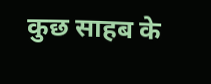कुछ साहब के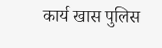कार्य खास पुलिस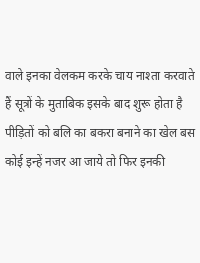वाले इनका वेलकम करके चाय नाश्ता करवाते हैं सूत्रों के मुताबिक इसके बाद शुरू होता है पीड़ितों को बलि का बकरा बनाने का खेल बस कोई इन्हें नजर आ जाये तो फिर इनकी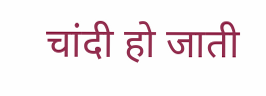चांदी हो जाती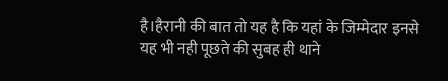है।हैरानी की बात तो यह है कि यहां के जिम्मेदार इनसे यह भी नही पूछते की सुबह ही थाने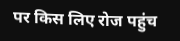पर किस लिए रोज पहुंच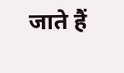जाते हैं